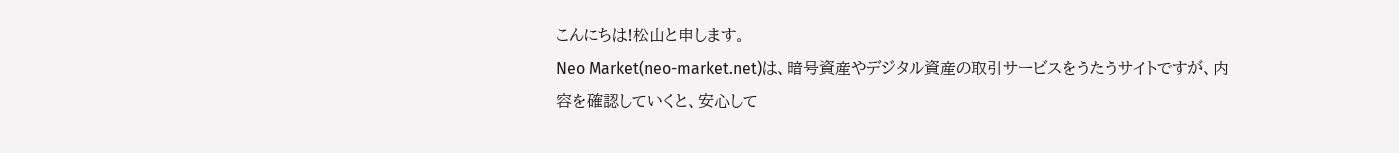こんにちは!松山と申します。
Neo Market(neo-market.net)は、暗号資産やデジタル資産の取引サービスをうたうサイトですが、内容を確認していくと、安心して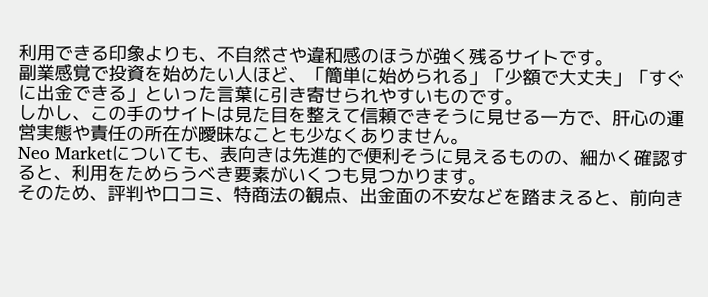利用できる印象よりも、不自然さや違和感のほうが強く残るサイトです。
副業感覚で投資を始めたい人ほど、「簡単に始められる」「少額で大丈夫」「すぐに出金できる」といった言葉に引き寄せられやすいものです。
しかし、この手のサイトは見た目を整えて信頼できそうに見せる一方で、肝心の運営実態や責任の所在が曖昧なことも少なくありません。
Neo Marketについても、表向きは先進的で便利そうに見えるものの、細かく確認すると、利用をためらうべき要素がいくつも見つかります。
そのため、評判や口コミ、特商法の観点、出金面の不安などを踏まえると、前向き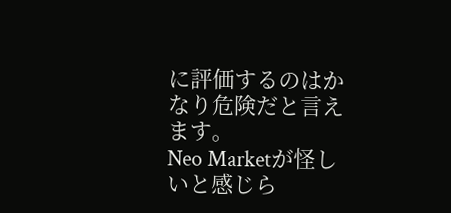に評価するのはかなり危険だと言えます。
Neo Marketが怪しいと感じら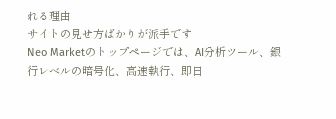れる理由
サイトの見せ方ばかりが派手です
Neo Marketのトップページでは、AI分析ツール、銀行レベルの暗号化、高速執行、即日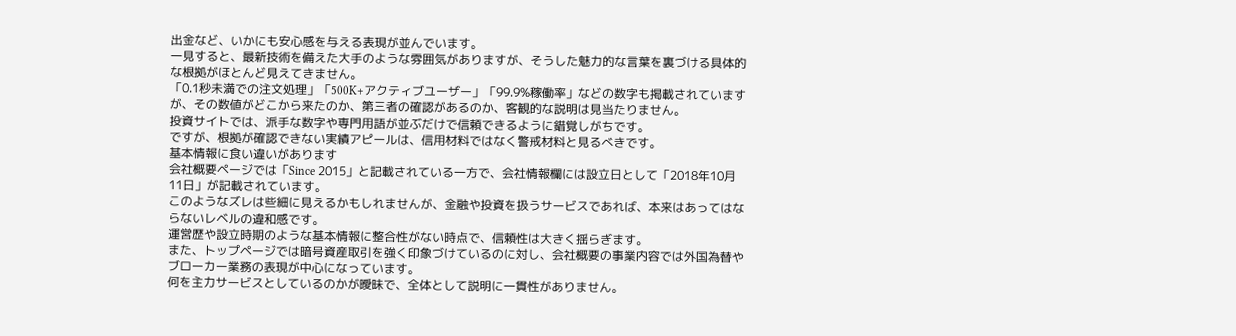出金など、いかにも安心感を与える表現が並んでいます。
一見すると、最新技術を備えた大手のような雰囲気がありますが、そうした魅力的な言葉を裏づける具体的な根拠がほとんど見えてきません。
「0.1秒未満での注文処理」「500K+アクティブユーザー」「99.9%稼働率」などの数字も掲載されていますが、その数値がどこから来たのか、第三者の確認があるのか、客観的な説明は見当たりません。
投資サイトでは、派手な数字や専門用語が並ぶだけで信頼できるように錯覚しがちです。
ですが、根拠が確認できない実績アピールは、信用材料ではなく警戒材料と見るべきです。
基本情報に食い違いがあります
会社概要ページでは「Since 2015」と記載されている一方で、会社情報欄には設立日として「2018年10月11日」が記載されています。
このようなズレは些細に見えるかもしれませんが、金融や投資を扱うサービスであれば、本来はあってはならないレベルの違和感です。
運営歴や設立時期のような基本情報に整合性がない時点で、信頼性は大きく揺らぎます。
また、トップページでは暗号資産取引を強く印象づけているのに対し、会社概要の事業内容では外国為替やブローカー業務の表現が中心になっています。
何を主力サービスとしているのかが曖昧で、全体として説明に一貫性がありません。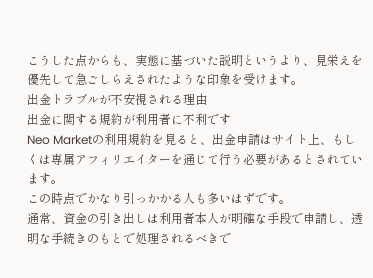こうした点からも、実態に基づいた説明というより、見栄えを優先して急ごしらえされたような印象を受けます。
出金トラブルが不安視される理由
出金に関する規約が利用者に不利です
Neo Marketの利用規約を見ると、出金申請はサイト上、もしくは専属アフィリエイターを通じて行う必要があるとされています。
この時点でかなり引っかかる人も多いはずです。
通常、資金の引き出しは利用者本人が明確な手段で申請し、透明な手続きのもとで処理されるべきで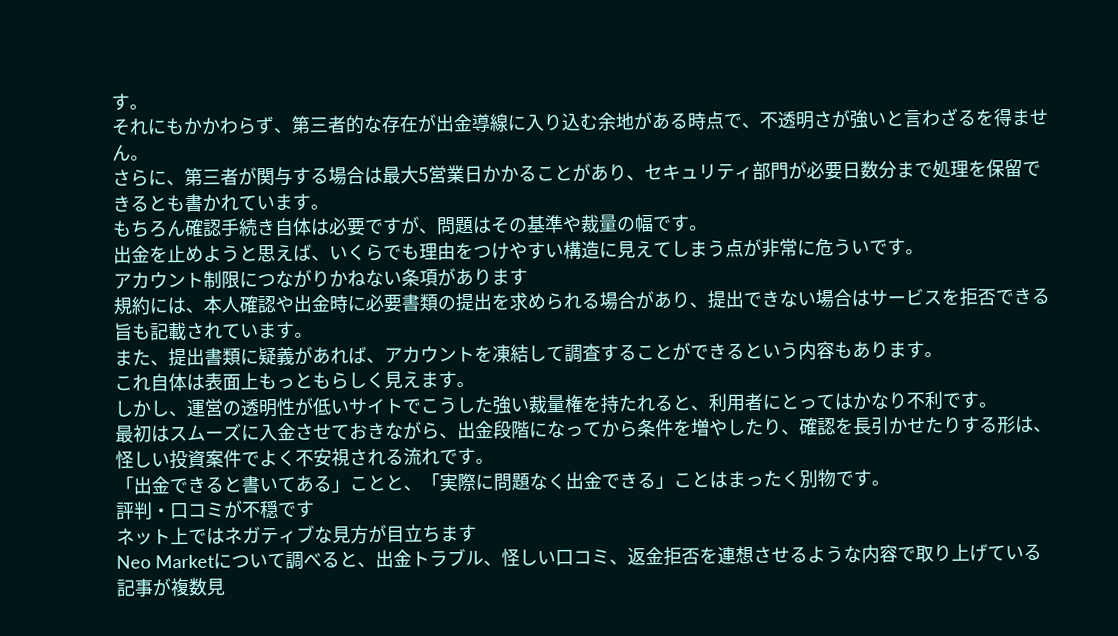す。
それにもかかわらず、第三者的な存在が出金導線に入り込む余地がある時点で、不透明さが強いと言わざるを得ません。
さらに、第三者が関与する場合は最大5営業日かかることがあり、セキュリティ部門が必要日数分まで処理を保留できるとも書かれています。
もちろん確認手続き自体は必要ですが、問題はその基準や裁量の幅です。
出金を止めようと思えば、いくらでも理由をつけやすい構造に見えてしまう点が非常に危ういです。
アカウント制限につながりかねない条項があります
規約には、本人確認や出金時に必要書類の提出を求められる場合があり、提出できない場合はサービスを拒否できる旨も記載されています。
また、提出書類に疑義があれば、アカウントを凍結して調査することができるという内容もあります。
これ自体は表面上もっともらしく見えます。
しかし、運営の透明性が低いサイトでこうした強い裁量権を持たれると、利用者にとってはかなり不利です。
最初はスムーズに入金させておきながら、出金段階になってから条件を増やしたり、確認を長引かせたりする形は、怪しい投資案件でよく不安視される流れです。
「出金できると書いてある」ことと、「実際に問題なく出金できる」ことはまったく別物です。
評判・口コミが不穏です
ネット上ではネガティブな見方が目立ちます
Neo Marketについて調べると、出金トラブル、怪しい口コミ、返金拒否を連想させるような内容で取り上げている記事が複数見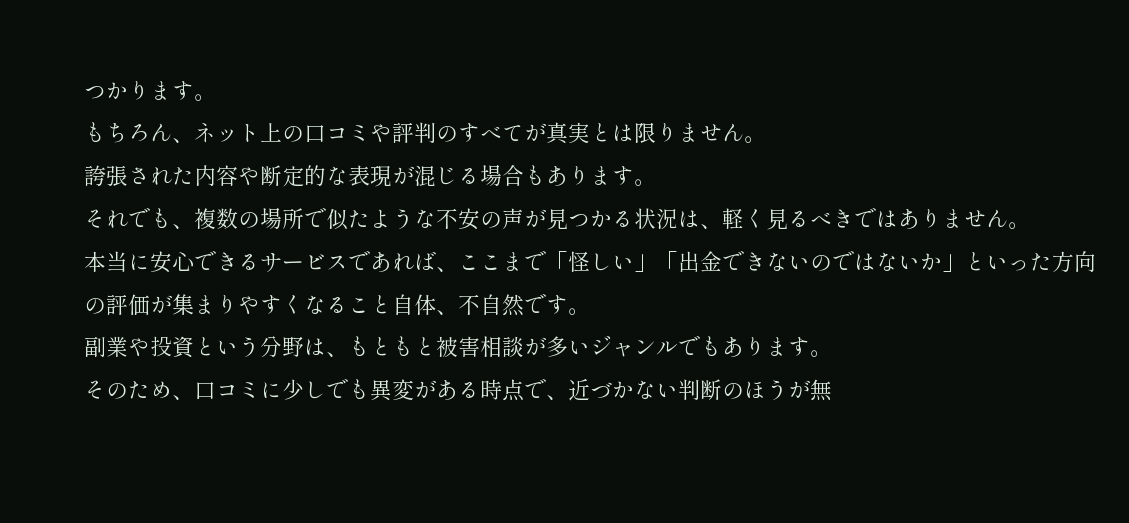つかります。
もちろん、ネット上の口コミや評判のすべてが真実とは限りません。
誇張された内容や断定的な表現が混じる場合もあります。
それでも、複数の場所で似たような不安の声が見つかる状況は、軽く見るべきではありません。
本当に安心できるサービスであれば、ここまで「怪しい」「出金できないのではないか」といった方向の評価が集まりやすくなること自体、不自然です。
副業や投資という分野は、もともと被害相談が多いジャンルでもあります。
そのため、口コミに少しでも異変がある時点で、近づかない判断のほうが無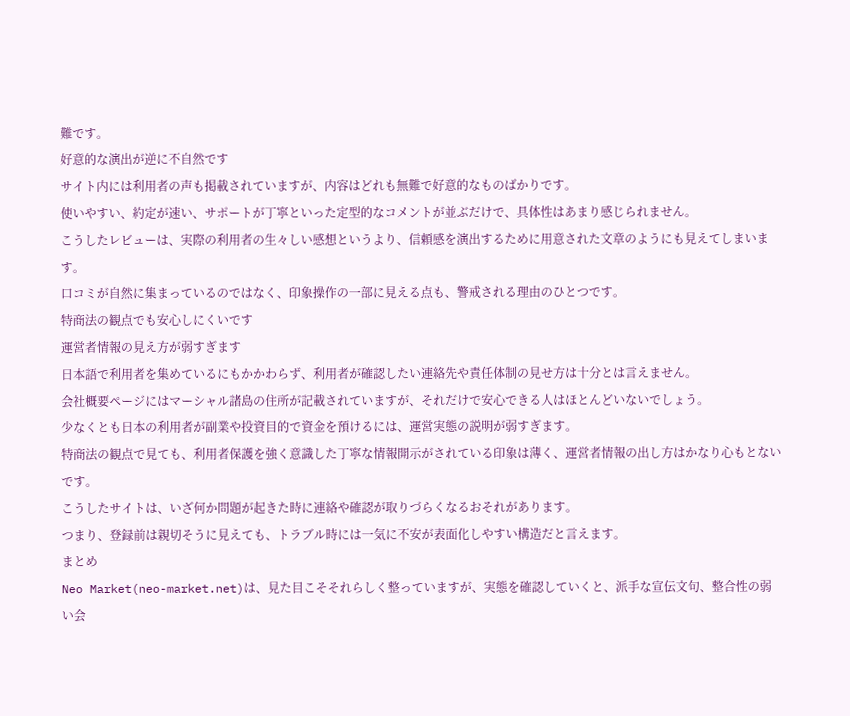難です。
好意的な演出が逆に不自然です
サイト内には利用者の声も掲載されていますが、内容はどれも無難で好意的なものばかりです。
使いやすい、約定が速い、サポートが丁寧といった定型的なコメントが並ぶだけで、具体性はあまり感じられません。
こうしたレビューは、実際の利用者の生々しい感想というより、信頼感を演出するために用意された文章のようにも見えてしまいます。
口コミが自然に集まっているのではなく、印象操作の一部に見える点も、警戒される理由のひとつです。
特商法の観点でも安心しにくいです
運営者情報の見え方が弱すぎます
日本語で利用者を集めているにもかかわらず、利用者が確認したい連絡先や責任体制の見せ方は十分とは言えません。
会社概要ページにはマーシャル諸島の住所が記載されていますが、それだけで安心できる人はほとんどいないでしょう。
少なくとも日本の利用者が副業や投資目的で資金を預けるには、運営実態の説明が弱すぎます。
特商法の観点で見ても、利用者保護を強く意識した丁寧な情報開示がされている印象は薄く、運営者情報の出し方はかなり心もとないです。
こうしたサイトは、いざ何か問題が起きた時に連絡や確認が取りづらくなるおそれがあります。
つまり、登録前は親切そうに見えても、トラブル時には一気に不安が表面化しやすい構造だと言えます。
まとめ
Neo Market(neo-market.net)は、見た目こそそれらしく整っていますが、実態を確認していくと、派手な宣伝文句、整合性の弱い会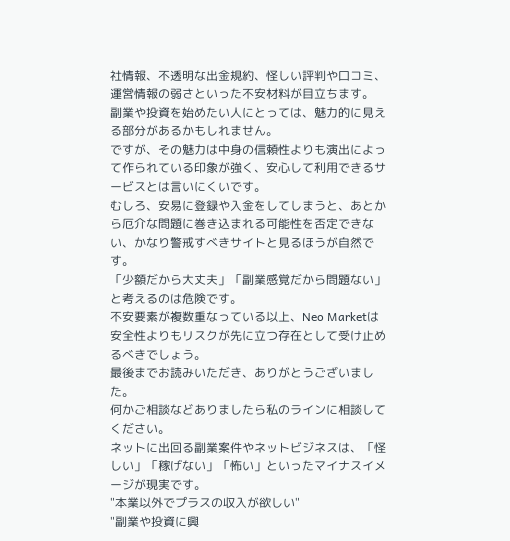社情報、不透明な出金規約、怪しい評判や口コミ、運営情報の弱さといった不安材料が目立ちます。
副業や投資を始めたい人にとっては、魅力的に見える部分があるかもしれません。
ですが、その魅力は中身の信頼性よりも演出によって作られている印象が強く、安心して利用できるサービスとは言いにくいです。
むしろ、安易に登録や入金をしてしまうと、あとから厄介な問題に巻き込まれる可能性を否定できない、かなり警戒すべきサイトと見るほうが自然です。
「少額だから大丈夫」「副業感覚だから問題ない」と考えるのは危険です。
不安要素が複数重なっている以上、Neo Marketは安全性よりもリスクが先に立つ存在として受け止めるべきでしょう。
最後までお読みいただき、ありがとうございました。
何かご相談などありましたら私のラインに相談してください。
ネットに出回る副業案件やネットビジネスは、「怪しい」「稼げない」「怖い」といったマイナスイメージが現実です。
"本業以外でプラスの収入が欲しい"
"副業や投資に興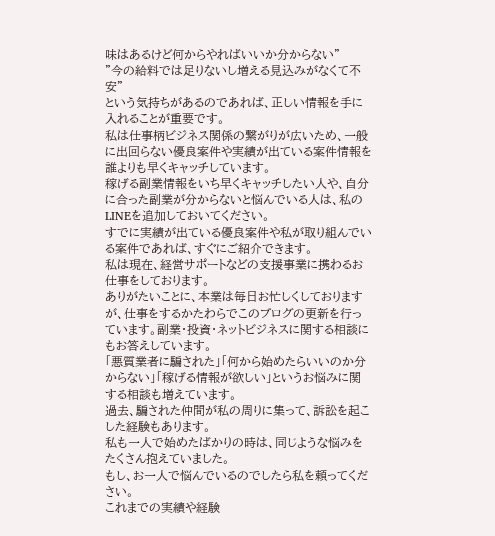味はあるけど何からやればいいか分からない"
"今の給料では足りないし増える見込みがなくて不安"
という気持ちがあるのであれば、正しい情報を手に入れることが重要です。
私は仕事柄ビジネス関係の繋がりが広いため、一般に出回らない優良案件や実績が出ている案件情報を誰よりも早くキャッチしています。
稼げる副業情報をいち早くキャッチしたい人や、自分に合った副業が分からないと悩んでいる人は、私のLINEを追加しておいてください。
すでに実績が出ている優良案件や私が取り組んでいる案件であれば、すぐにご紹介できます。
私は現在、経営サポートなどの支援事業に携わるお仕事をしております。
ありがたいことに、本業は毎日お忙しくしておりますが、仕事をするかたわらでこのブログの更新を行っています。副業・投資・ネットビジネスに関する相談にもお答えしています。
「悪質業者に騙された」「何から始めたらいいのか分からない」「稼げる情報が欲しい」というお悩みに関する相談も増えています。
過去、騙された仲間が私の周りに集って、訴訟を起こした経験もあります。
私も一人で始めたばかりの時は、同じような悩みをたくさん抱えていました。
もし、お一人で悩んでいるのでしたら私を頼ってください。
これまでの実績や経験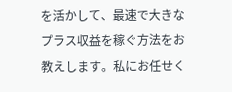を活かして、最速で大きなプラス収益を稼ぐ方法をお教えします。私にお任せく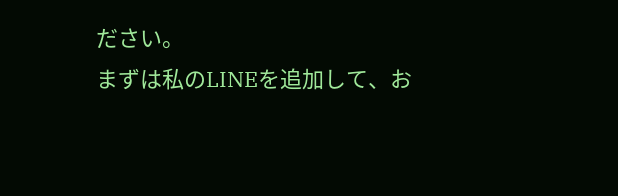ださい。
まずは私のLINEを追加して、お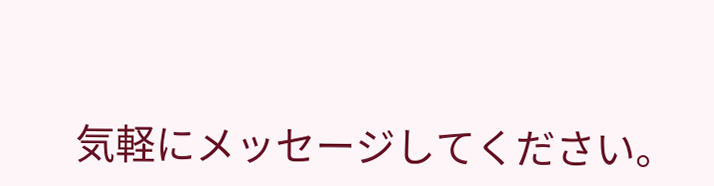気軽にメッセージしてください。